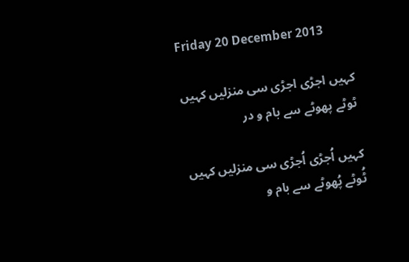Friday 20 December 2013

کہیں اجڑی اجڑی سی منزلیں کہیں ٹوٹے پھوٹے سے بام و در

کہیں اُجڑی اُجڑی سی منزلیں کہیں ٹُوٹے پُھوٹے سے بام و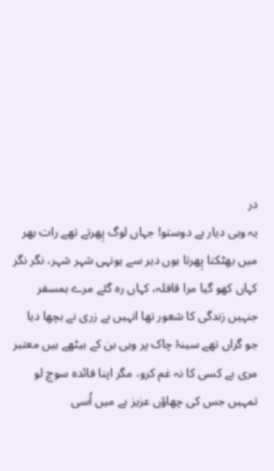در
یہ وہی دیار ہے دوستو! جہاں لوگ پِھرتے تھے رات بھر
میں بھٹکتا پِھرتا ہوں دیر سے یونہی شہر شہر، نگر نگر
کہاں کھو گیا مرا قافلہ، کہاں رہ گئے مرے ہمسفر
جنہیں زندگی کا شعور تھا انہیں بے زری نے بچھا دیا
جو گراں تھے سینۂ چاک پر وہی بن کے بیٹھے ہیں معتبر
مری بے کسی کا نہ غم کرو، مگر اپنا فائدہ سوچ لو
تمہیں جس کی چھاؤں عزیز ہے میں اُسی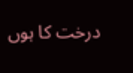درخت کا ہوں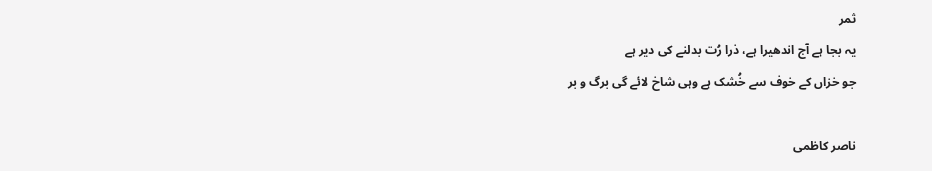ثمر
یہ بجا ہے آج اندھیرا ہے، ذرا رُت بدلنے کی دیر ہے
جو خزاں کے خوف سے خُشک ہے وہی شاخ لائے گی برگ و بر

ناصر کاظمی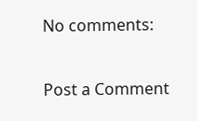No comments:

Post a Comment